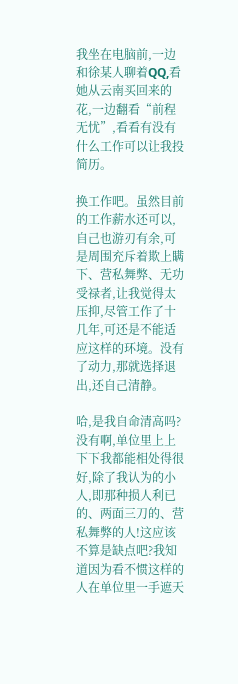我坐在电脑前,一边和徐某人聊着QQ,看她从云南买回来的花,一边翻看“前程无忧”,看看有没有什么工作可以让我投简历。

换工作吧。虽然目前的工作薪水还可以,自己也游刃有余,可是周围充斥着欺上瞒下、营私舞弊、无功受禄者,让我觉得太压抑,尽管工作了十几年,可还是不能适应这样的环境。没有了动力,那就选择退出,还自己清静。

哈,是我自命清高吗?没有啊,单位里上上下下我都能相处得很好,除了我认为的小人,即那种损人利已的、两面三刀的、营私舞弊的人!这应该不算是缺点吧?我知道因为看不惯这样的人在单位里一手遮天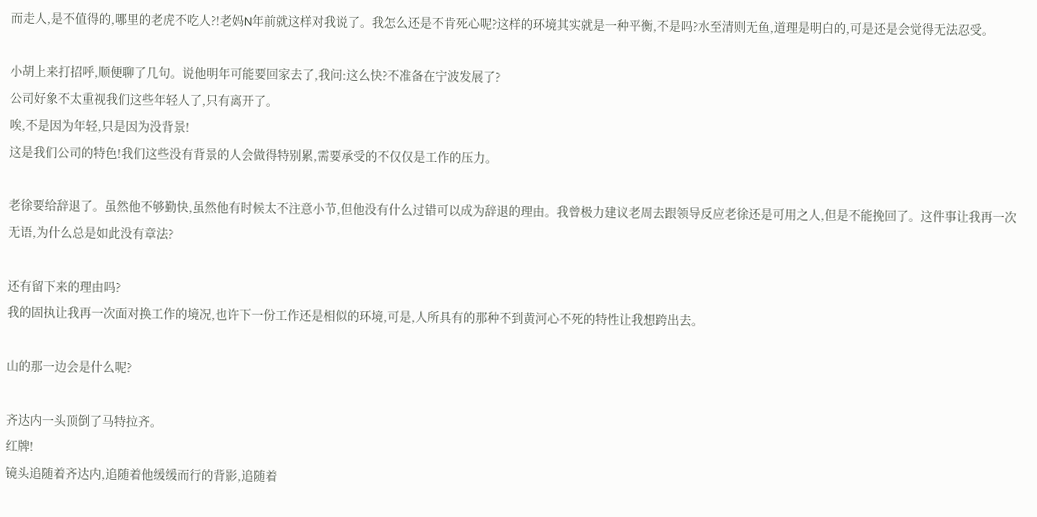而走人,是不值得的,哪里的老虎不吃人?!老妈N年前就这样对我说了。我怎么还是不肯死心呢?这样的环境其实就是一种平衡,不是吗?水至清则无鱼,道理是明白的,可是还是会觉得无法忍受。

小胡上来打招呼,顺便聊了几句。说他明年可能要回家去了,我问:这么快?不准备在宁波发展了?
公司好象不太重视我们这些年轻人了,只有离开了。
唉,不是因为年轻,只是因为没背景!
这是我们公司的特色!我们这些没有背景的人会做得特别累,需要承受的不仅仅是工作的压力。

老徐要给辞退了。虽然他不够勤快,虽然他有时候太不注意小节,但他没有什么过错可以成为辞退的理由。我曾极力建议老周去跟领导反应老徐还是可用之人,但是不能挽回了。这件事让我再一次无语,为什么总是如此没有章法?

还有留下来的理由吗?
我的固执让我再一次面对换工作的境况,也许下一份工作还是相似的环境,可是,人所具有的那种不到黄河心不死的特性让我想跨出去。

山的那一边会是什么呢?

齐达内一头顶倒了马特拉齐。
红牌!
镜头追随着齐达内,追随着他缓缓而行的背影,追随着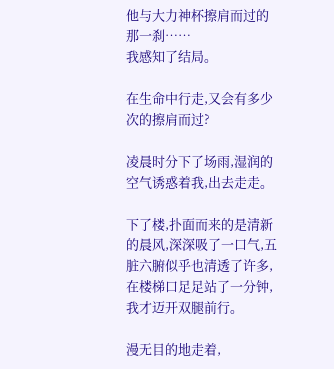他与大力神杯擦肩而过的那一刹……
我感知了结局。

在生命中行走,又会有多少次的擦肩而过?

凌晨时分下了场雨,湿润的空气诱惑着我,出去走走。

下了楼,扑面而来的是清新的晨风,深深吸了一口气,五脏六腑似乎也清透了许多,在楼梯口足足站了一分钟,我才迈开双腿前行。

漫无目的地走着,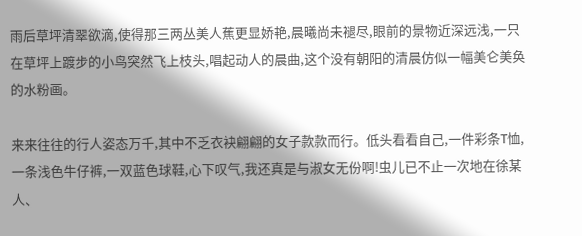雨后草坪清翠欲滴,使得那三两丛美人蕉更显娇艳,晨曦尚未褪尽,眼前的景物近深远浅,一只在草坪上踱步的小鸟突然飞上枝头,唱起动人的晨曲,这个没有朝阳的清晨仿似一幅美仑美奂的水粉画。

来来往往的行人姿态万千,其中不乏衣袂翩翩的女子款款而行。低头看看自己,一件彩条T恤,一条浅色牛仔裤,一双蓝色球鞋,心下叹气,我还真是与淑女无份啊!虫儿已不止一次地在徐某人、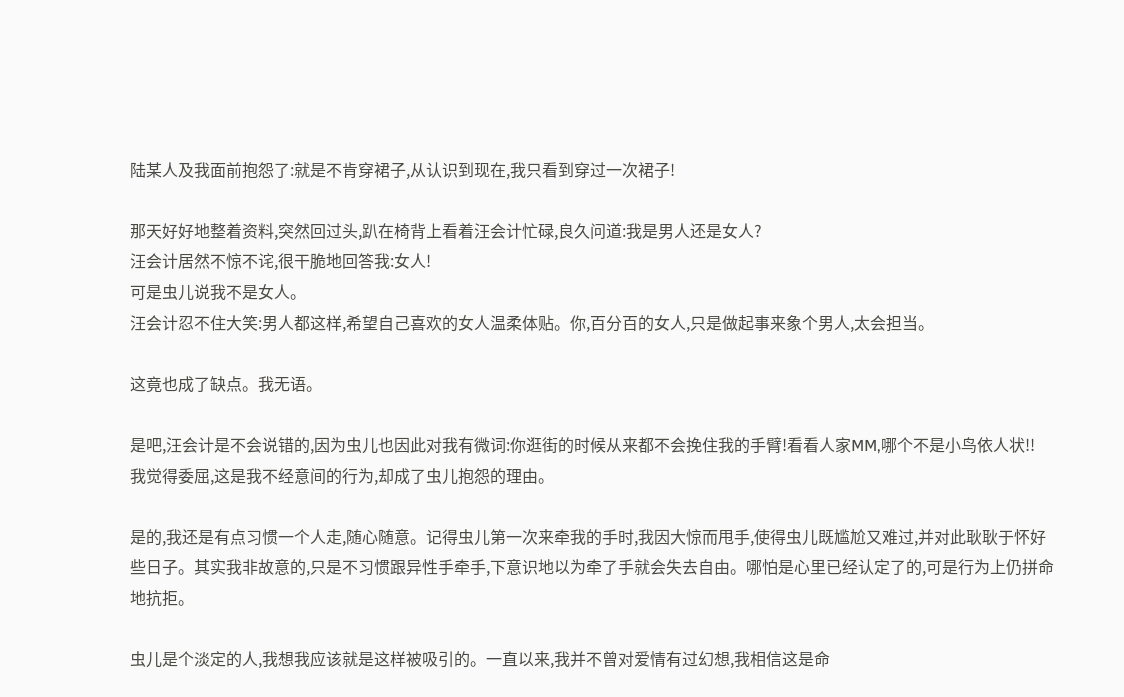陆某人及我面前抱怨了:就是不肯穿裙子,从认识到现在,我只看到穿过一次裙子!

那天好好地整着资料,突然回过头,趴在椅背上看着汪会计忙碌,良久问道:我是男人还是女人?
汪会计居然不惊不诧,很干脆地回答我:女人!
可是虫儿说我不是女人。
汪会计忍不住大笑:男人都这样,希望自己喜欢的女人温柔体贴。你,百分百的女人,只是做起事来象个男人,太会担当。

这竟也成了缺点。我无语。

是吧,汪会计是不会说错的,因为虫儿也因此对我有微词:你逛街的时候从来都不会挽住我的手臂!看看人家MM,哪个不是小鸟依人状!!
我觉得委屈,这是我不经意间的行为,却成了虫儿抱怨的理由。

是的,我还是有点习惯一个人走,随心随意。记得虫儿第一次来牵我的手时,我因大惊而甩手,使得虫儿既尴尬又难过,并对此耿耿于怀好些日子。其实我非故意的,只是不习惯跟异性手牵手,下意识地以为牵了手就会失去自由。哪怕是心里已经认定了的,可是行为上仍拼命地抗拒。

虫儿是个淡定的人,我想我应该就是这样被吸引的。一直以来,我并不曾对爱情有过幻想,我相信这是命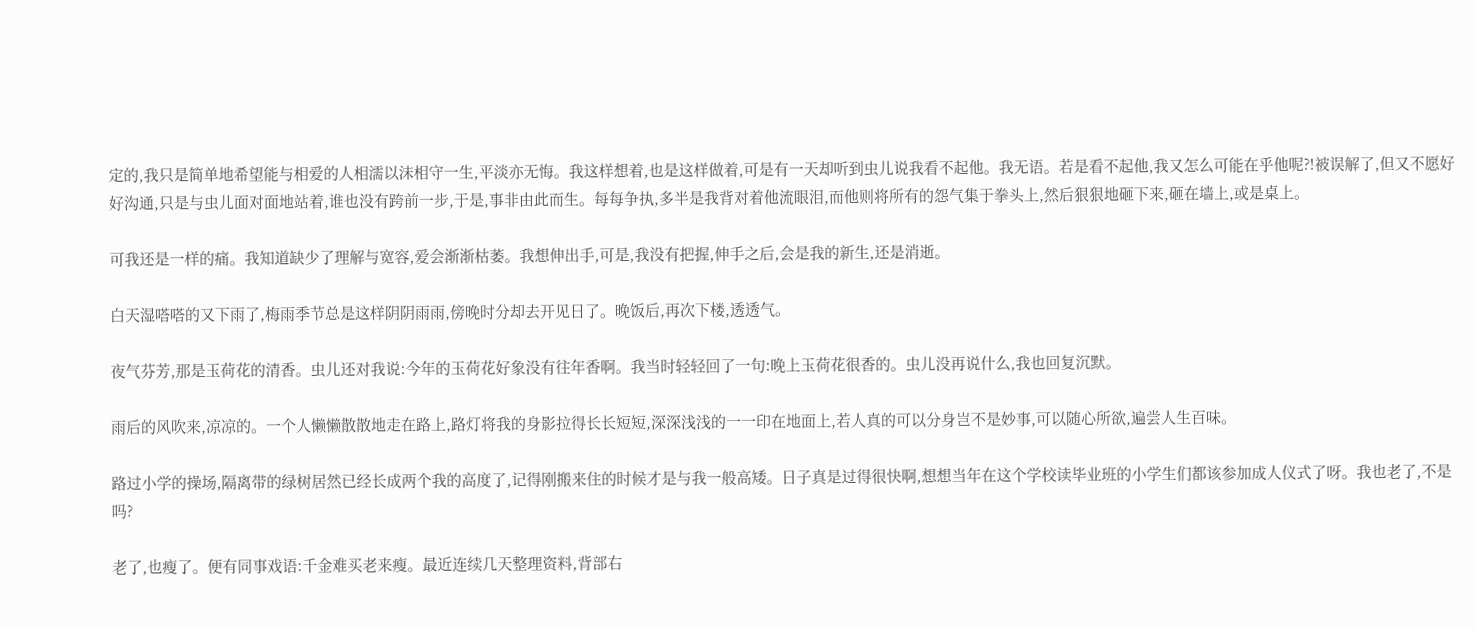定的,我只是简单地希望能与相爱的人相濡以沫相守一生,平淡亦无悔。我这样想着,也是这样做着,可是有一天却听到虫儿说我看不起他。我无语。若是看不起他,我又怎么可能在乎他呢?!被误解了,但又不愿好好沟通,只是与虫儿面对面地站着,谁也没有跨前一步,于是,事非由此而生。每每争执,多半是我背对着他流眼泪,而他则将所有的怨气集于拳头上,然后狠狠地砸下来,砸在墙上,或是桌上。

可我还是一样的痛。我知道缺少了理解与宽容,爱会渐渐枯萎。我想伸出手,可是,我没有把握,伸手之后,会是我的新生,还是消逝。

白天湿嗒嗒的又下雨了,梅雨季节总是这样阴阴雨雨,傍晚时分却去开见日了。晚饭后,再次下楼,透透气。

夜气芬芳,那是玉荷花的清香。虫儿还对我说:今年的玉荷花好象没有往年香啊。我当时轻轻回了一句:晚上玉荷花很香的。虫儿没再说什么,我也回复沉默。

雨后的风吹来,凉凉的。一个人懒懒散散地走在路上,路灯将我的身影拉得长长短短,深深浅浅的一一印在地面上,若人真的可以分身岂不是妙事,可以随心所欲,遍尝人生百味。

路过小学的操场,隔离带的绿树居然已经长成两个我的高度了,记得刚搬来住的时候才是与我一般高矮。日子真是过得很快啊,想想当年在这个学校读毕业班的小学生们都该参加成人仪式了呀。我也老了,不是吗?

老了,也瘦了。便有同事戏语:千金难买老来瘦。最近连续几天整理资料,背部右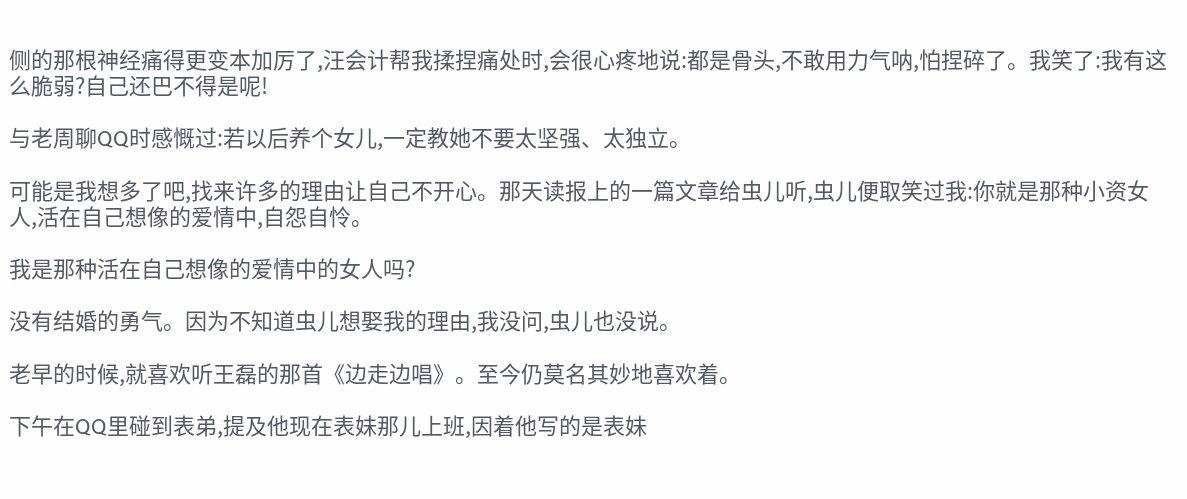侧的那根神经痛得更变本加厉了,汪会计帮我揉捏痛处时,会很心疼地说:都是骨头,不敢用力气呐,怕捏碎了。我笑了:我有这么脆弱?自己还巴不得是呢!

与老周聊QQ时感慨过:若以后养个女儿,一定教她不要太坚强、太独立。

可能是我想多了吧,找来许多的理由让自己不开心。那天读报上的一篇文章给虫儿听,虫儿便取笑过我:你就是那种小资女人,活在自己想像的爱情中,自怨自怜。

我是那种活在自己想像的爱情中的女人吗?

没有结婚的勇气。因为不知道虫儿想娶我的理由,我没问,虫儿也没说。

老早的时候,就喜欢听王磊的那首《边走边唱》。至今仍莫名其妙地喜欢着。

下午在QQ里碰到表弟,提及他现在表妹那儿上班,因着他写的是表妹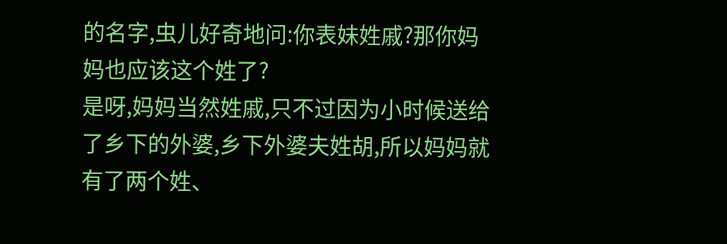的名字,虫儿好奇地问:你表妹姓戚?那你妈妈也应该这个姓了?
是呀,妈妈当然姓戚,只不过因为小时候送给了乡下的外婆,乡下外婆夫姓胡,所以妈妈就有了两个姓、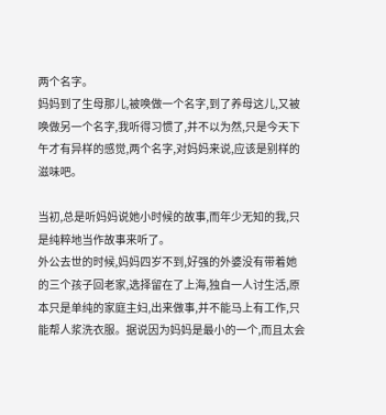两个名字。
妈妈到了生母那儿,被唤做一个名字,到了养母这儿,又被唤做另一个名字,我听得习惯了,并不以为然,只是今天下午才有异样的感觉,两个名字,对妈妈来说,应该是别样的滋味吧。

当初,总是听妈妈说她小时候的故事,而年少无知的我,只是纯粹地当作故事来听了。
外公去世的时候,妈妈四岁不到,好强的外婆没有带着她的三个孩子回老家,选择留在了上海,独自一人讨生活,原本只是单纯的家庭主妇,出来做事,并不能马上有工作,只能帮人浆洗衣服。据说因为妈妈是最小的一个,而且太会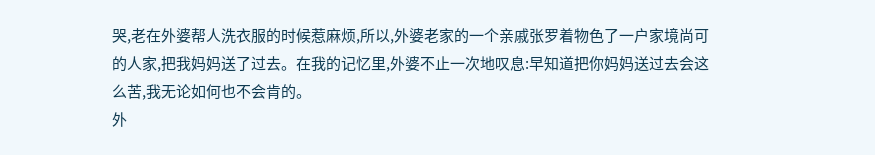哭,老在外婆帮人洗衣服的时候惹麻烦,所以,外婆老家的一个亲戚张罗着物色了一户家境尚可的人家,把我妈妈送了过去。在我的记忆里,外婆不止一次地叹息:早知道把你妈妈送过去会这么苦,我无论如何也不会肯的。
外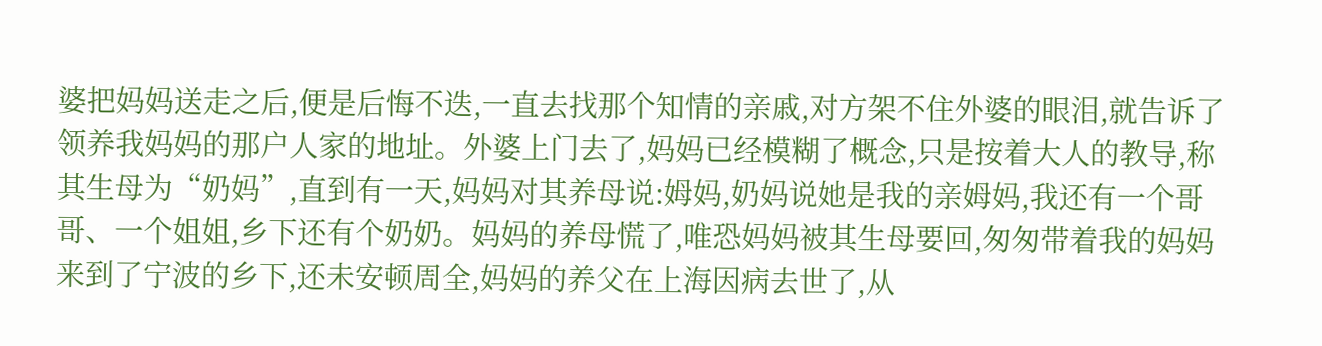婆把妈妈送走之后,便是后悔不迭,一直去找那个知情的亲戚,对方架不住外婆的眼泪,就告诉了领养我妈妈的那户人家的地址。外婆上门去了,妈妈已经模糊了概念,只是按着大人的教导,称其生母为“奶妈”,直到有一天,妈妈对其养母说:姆妈,奶妈说她是我的亲姆妈,我还有一个哥哥、一个姐姐,乡下还有个奶奶。妈妈的养母慌了,唯恐妈妈被其生母要回,匆匆带着我的妈妈来到了宁波的乡下,还未安顿周全,妈妈的养父在上海因病去世了,从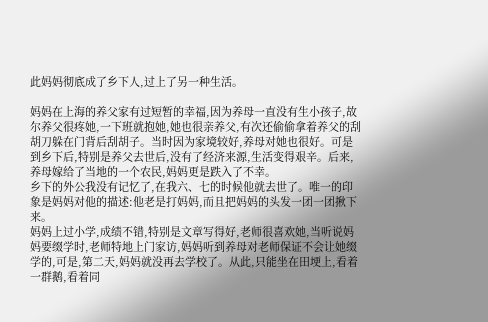此妈妈彻底成了乡下人,过上了另一种生活。

妈妈在上海的养父家有过短暂的幸福,因为养母一直没有生小孩子,故尔养父很疼她,一下班就抱她,她也很亲养父,有次还偷偷拿着养父的刮胡刀躲在门背后刮胡子。当时因为家境较好,养母对她也很好。可是到乡下后,特别是养父去世后,没有了经济来源,生活变得艰辛。后来,养母嫁给了当地的一个农民,妈妈更是跌入了不幸。
乡下的外公我没有记忆了,在我六、七的时候他就去世了。唯一的印象是妈妈对他的描述:他老是打妈妈,而且把妈妈的头发一团一团揪下来。
妈妈上过小学,成绩不错,特别是文章写得好,老师很喜欢她,当听说妈妈要缀学时,老师特地上门家访,妈妈听到养母对老师保证不会让她缀学的,可是,第二天,妈妈就没再去学校了。从此,只能坐在田埂上,看着一群鹅,看着同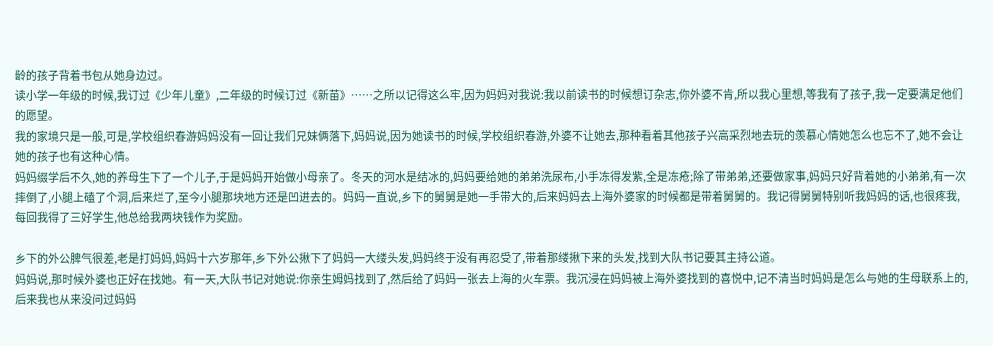龄的孩子背着书包从她身边过。
读小学一年级的时候,我订过《少年儿童》,二年级的时候订过《新苗》……之所以记得这么牢,因为妈妈对我说:我以前读书的时候想订杂志,你外婆不肯,所以我心里想,等我有了孩子,我一定要满足他们的愿望。
我的家境只是一般,可是,学校组织春游妈妈没有一回让我们兄妹俩落下,妈妈说,因为她读书的时候,学校组织春游,外婆不让她去,那种看着其他孩子兴高采烈地去玩的羡慕心情她怎么也忘不了,她不会让她的孩子也有这种心情。
妈妈缀学后不久,她的养母生下了一个儿子,于是妈妈开始做小母亲了。冬天的河水是结冰的,妈妈要给她的弟弟洗尿布,小手冻得发紫,全是冻疮;除了带弟弟,还要做家事,妈妈只好背着她的小弟弟,有一次摔倒了,小腿上磕了个洞,后来烂了,至今小腿那块地方还是凹进去的。妈妈一直说,乡下的舅舅是她一手带大的,后来妈妈去上海外婆家的时候都是带着舅舅的。我记得舅舅特别听我妈妈的话,也很疼我,每回我得了三好学生,他总给我两块钱作为奖励。

乡下的外公脾气很差,老是打妈妈,妈妈十六岁那年,乡下外公揪下了妈妈一大缕头发,妈妈终于没有再忍受了,带着那缕揪下来的头发,找到大队书记要其主持公道。
妈妈说,那时候外婆也正好在找她。有一天,大队书记对她说:你亲生姆妈找到了,然后给了妈妈一张去上海的火车票。我沉浸在妈妈被上海外婆找到的喜悦中,记不清当时妈妈是怎么与她的生母联系上的,后来我也从来没问过妈妈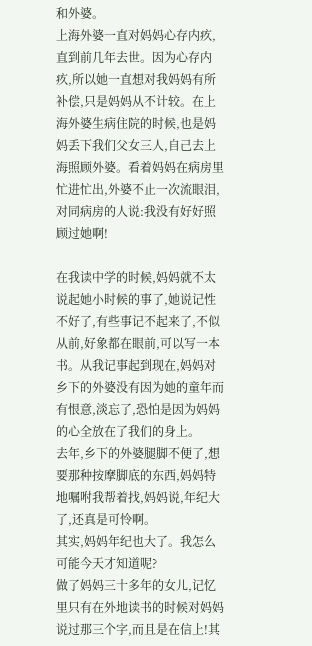和外婆。
上海外婆一直对妈妈心存内疚,直到前几年去世。因为心存内疚,所以她一直想对我妈妈有所补偿,只是妈妈从不计较。在上海外婆生病住院的时候,也是妈妈丢下我们父女三人,自己去上海照顾外婆。看着妈妈在病房里忙进忙出,外婆不止一次流眼泪,对同病房的人说:我没有好好照顾过她啊!

在我读中学的时候,妈妈就不太说起她小时候的事了,她说记性不好了,有些事记不起来了,不似从前,好象都在眼前,可以写一本书。从我记事起到现在,妈妈对乡下的外婆没有因为她的童年而有恨意,淡忘了,恐怕是因为妈妈的心全放在了我们的身上。
去年,乡下的外婆腿脚不便了,想要那种按摩脚底的东西,妈妈特地嘱咐我帮着找,妈妈说,年纪大了,还真是可怜啊。
其实,妈妈年纪也大了。我怎么可能今天才知道呢?
做了妈妈三十多年的女儿,记忆里只有在外地读书的时候对妈妈说过那三个字,而且是在信上!其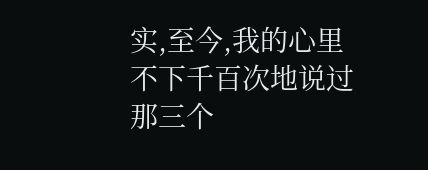实,至今,我的心里不下千百次地说过那三个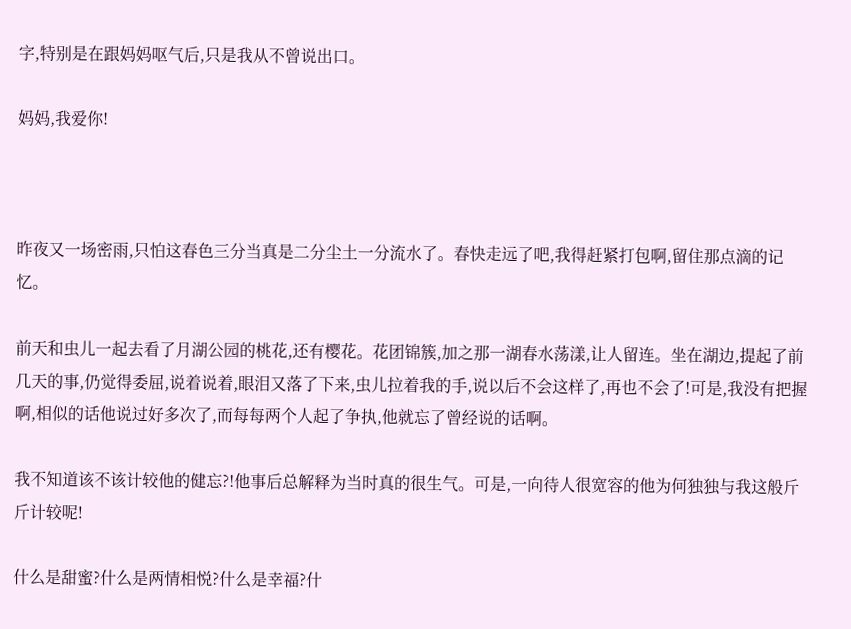字,特别是在跟妈妈呕气后,只是我从不曾说出口。

妈妈,我爱你!



昨夜又一场密雨,只怕这春色三分当真是二分尘土一分流水了。春快走远了吧,我得赶紧打包啊,留住那点滴的记忆。

前天和虫儿一起去看了月湖公园的桃花,还有樱花。花团锦簇,加之那一湖春水荡漾,让人留连。坐在湖边,提起了前几天的事,仍觉得委屈,说着说着,眼泪又落了下来,虫儿拉着我的手,说以后不会这样了,再也不会了!可是,我没有把握啊,相似的话他说过好多次了,而每每两个人起了争执,他就忘了曾经说的话啊。

我不知道该不该计较他的健忘?!他事后总解释为当时真的很生气。可是,一向待人很宽容的他为何独独与我这般斤斤计较呢!

什么是甜蜜?什么是两情相悦?什么是幸福?什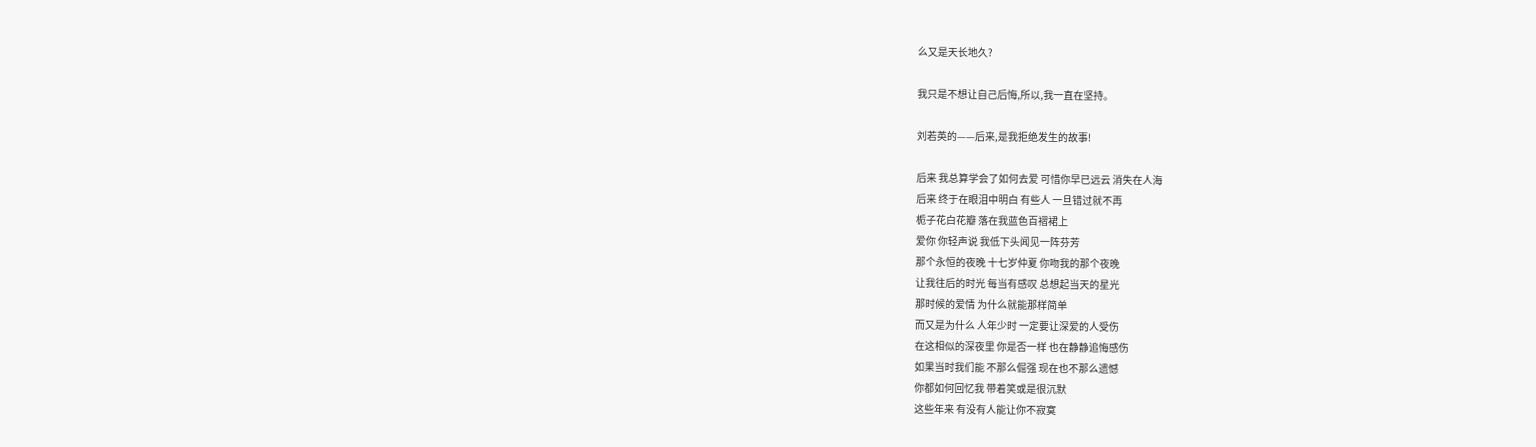么又是天长地久?

我只是不想让自己后悔,所以,我一直在坚持。

刘若英的——后来,是我拒绝发生的故事!

后来 我总算学会了如何去爱 可惜你早已远云 消失在人海
后来 终于在眼泪中明白 有些人 一旦错过就不再
栀子花白花瓣 落在我蓝色百褶裙上
爱你 你轻声说 我低下头闻见一阵芬芳
那个永恒的夜晚 十七岁仲夏 你吻我的那个夜晚
让我往后的时光 每当有感叹 总想起当天的星光
那时候的爱情 为什么就能那样简单
而又是为什么 人年少时 一定要让深爱的人受伤
在这相似的深夜里 你是否一样 也在静静追悔感伤
如果当时我们能 不那么倔强 现在也不那么遗憾
你都如何回忆我 带着笑或是很沉默
这些年来 有没有人能让你不寂寞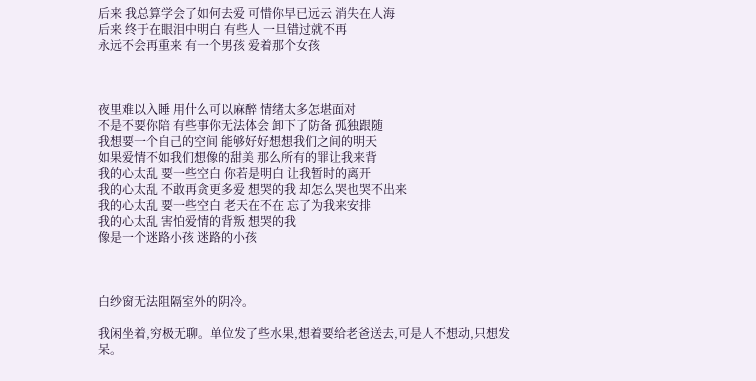后来 我总算学会了如何去爱 可惜你早已远云 消失在人海
后来 终于在眼泪中明白 有些人 一旦错过就不再
永远不会再重来 有一个男孩 爱着那个女孩



夜里难以入睡 用什么可以麻醉 情绪太多怎堪面对
不是不要你陪 有些事你无法体会 卸下了防备 孤独跟随
我想要一个自己的空间 能够好好想想我们之间的明天
如果爱情不如我们想像的甜美 那么所有的罪让我来背
我的心太乱 要一些空白 你若是明白 让我暂时的离开
我的心太乱 不敢再贪更多爱 想哭的我 却怎么哭也哭不出来
我的心太乱 要一些空白 老天在不在 忘了为我来安排
我的心太乱 害怕爱情的背叛 想哭的我
像是一个迷路小孩 迷路的小孩



白纱窗无法阻隔室外的阴冷。

我闲坐着,穷极无聊。单位发了些水果,想着要给老爸送去,可是人不想动,只想发呆。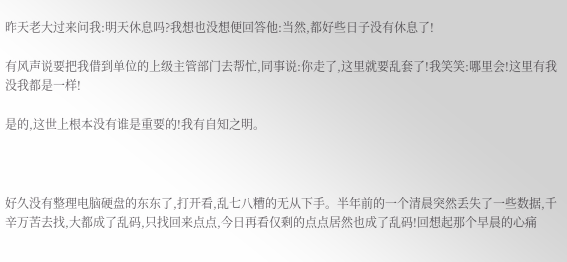昨天老大过来问我:明天休息吗?我想也没想便回答他:当然,都好些日子没有休息了!

有风声说要把我借到单位的上级主管部门去帮忙,同事说:你走了,这里就要乱套了!我笑笑:哪里会!这里有我没我都是一样!

是的,这世上根本没有谁是重要的!我有自知之明。



好久没有整理电脑硬盘的东东了,打开看,乱七八糟的无从下手。半年前的一个清晨突然丢失了一些数据,千辛万苦去找,大都成了乱码,只找回来点点,今日再看仅剩的点点居然也成了乱码!回想起那个早晨的心痛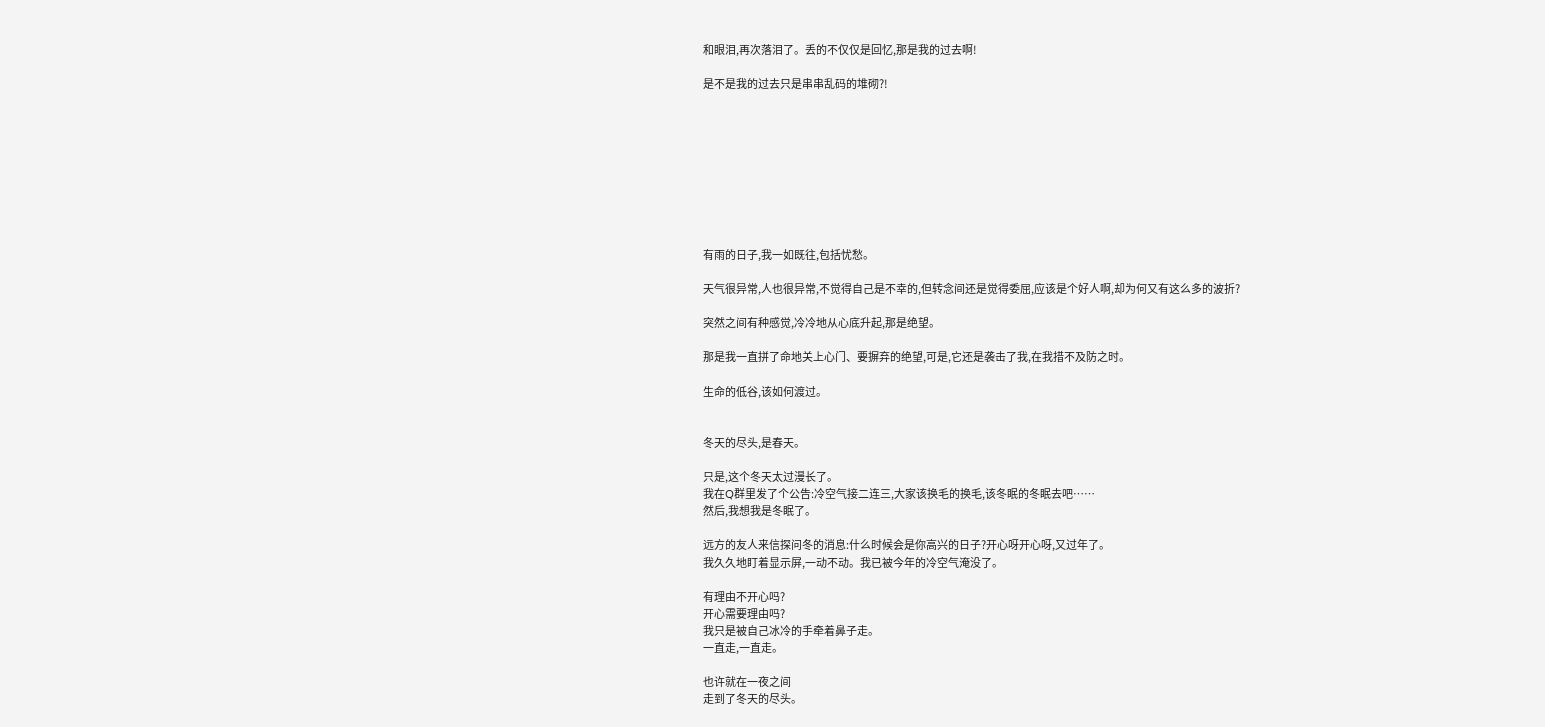和眼泪,再次落泪了。丢的不仅仅是回忆,那是我的过去啊!

是不是我的过去只是串串乱码的堆砌?!









有雨的日子,我一如既往,包括忧愁。

天气很异常,人也很异常,不觉得自己是不幸的,但转念间还是觉得委屈,应该是个好人啊,却为何又有这么多的波折?

突然之间有种感觉,冷冷地从心底升起,那是绝望。

那是我一直拼了命地关上心门、要摒弃的绝望,可是,它还是袭击了我,在我措不及防之时。

生命的低谷,该如何渡过。


冬天的尽头,是春天。

只是,这个冬天太过漫长了。
我在Q群里发了个公告:冷空气接二连三,大家该换毛的换毛,该冬眠的冬眠去吧……
然后,我想我是冬眠了。

远方的友人来信探问冬的消息:什么时候会是你高兴的日子?开心呀开心呀,又过年了。
我久久地盯着显示屏,一动不动。我已被今年的冷空气淹没了。

有理由不开心吗?
开心需要理由吗?
我只是被自己冰冷的手牵着鼻子走。
一直走,一直走。

也许就在一夜之间
走到了冬天的尽头。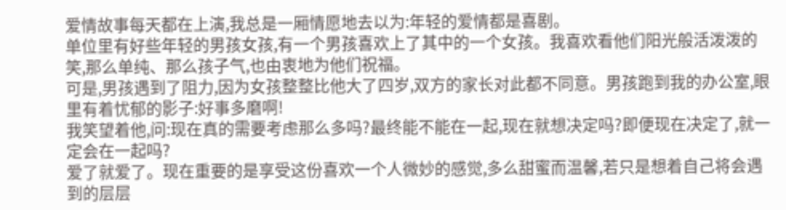爱情故事每天都在上演,我总是一厢情愿地去以为:年轻的爱情都是喜剧。
单位里有好些年轻的男孩女孩,有一个男孩喜欢上了其中的一个女孩。我喜欢看他们阳光般活泼泼的笑,那么单纯、那么孩子气,也由衷地为他们祝福。
可是,男孩遇到了阻力,因为女孩整整比他大了四岁,双方的家长对此都不同意。男孩跑到我的办公室,眼里有着忧郁的影子:好事多磨啊!
我笑望着他,问:现在真的需要考虑那么多吗?最终能不能在一起,现在就想决定吗?即便现在决定了,就一定会在一起吗?
爱了就爱了。现在重要的是享受这份喜欢一个人微妙的感觉,多么甜蜜而温馨,若只是想着自己将会遇到的层层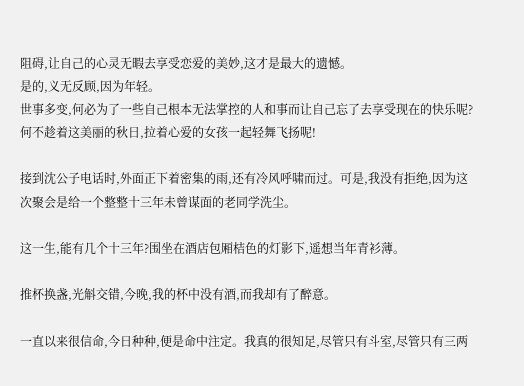阻碍,让自己的心灵无暇去享受恋爱的美妙,这才是最大的遗憾。
是的,义无反顾,因为年轻。
世事多变,何必为了一些自己根本无法掌控的人和事而让自己忘了去享受现在的快乐呢?何不趁着这美丽的秋日,拉着心爱的女孩一起轻舞飞扬呢!

接到沈公子电话时,外面正下着密集的雨,还有冷风呼啸而过。可是,我没有拒绝,因为这次聚会是给一个整整十三年未曾谋面的老同学洗尘。

这一生,能有几个十三年?围坐在酒店包厢桔色的灯影下,遥想当年青衫薄。

推杯换盏,光斛交错,今晚,我的杯中没有酒,而我却有了醉意。

一直以来很信命,今日种种,便是命中注定。我真的很知足,尽管只有斗室,尽管只有三两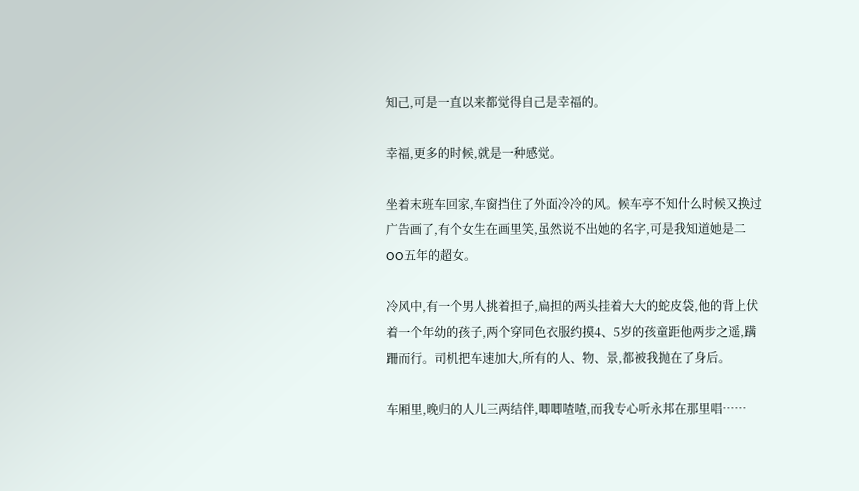知己,可是一直以来都觉得自己是幸福的。

幸福,更多的时候,就是一种感觉。

坐着末班车回家,车窗挡住了外面冷冷的风。候车亭不知什么时候又换过广告画了,有个女生在画里笑,虽然说不出她的名字,可是我知道她是二OO五年的超女。

冷风中,有一个男人挑着担子,扁担的两头挂着大大的蛇皮袋,他的背上伏着一个年幼的孩子,两个穿同色衣服约摸4、5岁的孩童距他两步之遥,蹒跚而行。司机把车速加大,所有的人、物、景,都被我抛在了身后。

车厢里,晚归的人儿三两结伴,唧唧喳喳,而我专心听永邦在那里唱……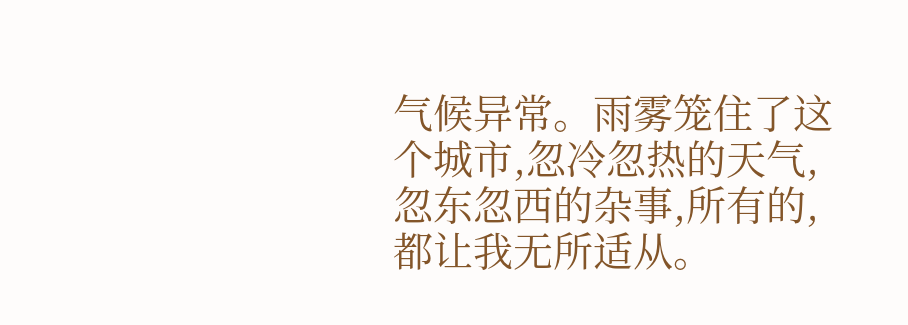气候异常。雨雾笼住了这个城市,忽冷忽热的天气,忽东忽西的杂事,所有的,都让我无所适从。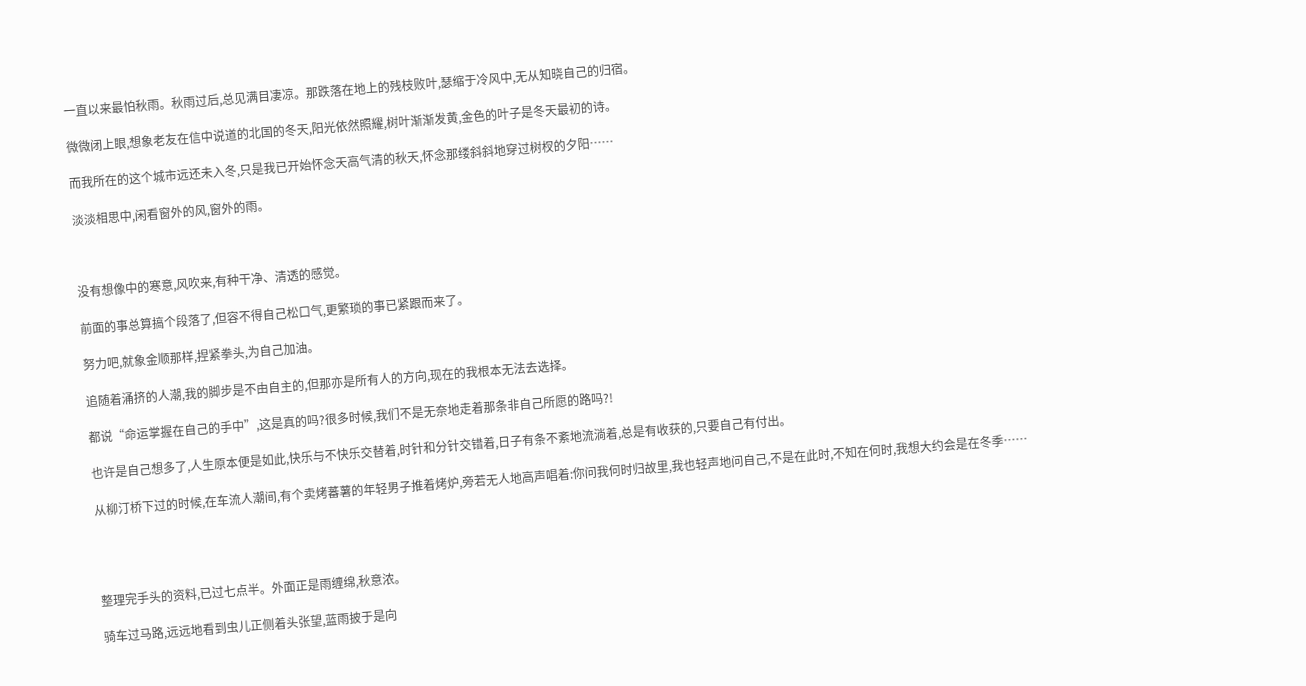一直以来最怕秋雨。秋雨过后,总见满目凄凉。那跌落在地上的残枝败叶,瑟缩于冷风中,无从知晓自己的归宿。

微微闭上眼,想象老友在信中说道的北国的冬天,阳光依然照耀,树叶渐渐发黄,金色的叶子是冬天最初的诗。

而我所在的这个城市远还未入冬,只是我已开始怀念天高气清的秋天,怀念那缕斜斜地穿过树杈的夕阳……

淡淡相思中,闲看窗外的风,窗外的雨。



没有想像中的寒意,风吹来,有种干净、清透的感觉。

前面的事总算搞个段落了,但容不得自己松口气,更繁琐的事已紧跟而来了。

努力吧,就象金顺那样,捏紧拳头,为自己加油。

追随着涌挤的人潮,我的脚步是不由自主的,但那亦是所有人的方向,现在的我根本无法去选择。

都说“命运掌握在自己的手中”,这是真的吗?很多时候,我们不是无奈地走着那条非自己所愿的路吗?!

也许是自己想多了,人生原本便是如此,快乐与不快乐交替着,时针和分针交错着,日子有条不紊地流淌着,总是有收获的,只要自己有付出。

从柳汀桥下过的时候,在车流人潮间,有个卖烤蕃薯的年轻男子推着烤炉,旁若无人地高声唱着:你问我何时归故里,我也轻声地问自己,不是在此时,不知在何时,我想大约会是在冬季……




整理完手头的资料,已过七点半。外面正是雨缠绵,秋意浓。

骑车过马路,远远地看到虫儿正侧着头张望,蓝雨披于是向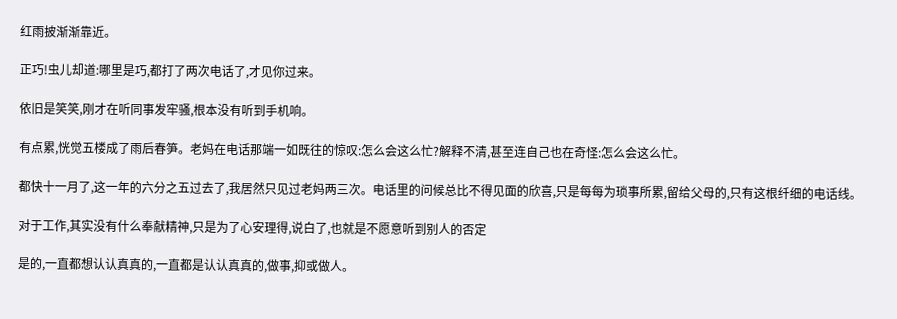红雨披渐渐靠近。

正巧!虫儿却道:哪里是巧,都打了两次电话了,才见你过来。

依旧是笑笑,刚才在听同事发牢骚,根本没有听到手机响。

有点累,恍觉五楼成了雨后春笋。老妈在电话那端一如既往的惊叹:怎么会这么忙?解释不清,甚至连自己也在奇怪:怎么会这么忙。

都快十一月了,这一年的六分之五过去了,我居然只见过老妈两三次。电话里的问候总比不得见面的欣喜,只是每每为琐事所累,留给父母的,只有这根纤细的电话线。

对于工作,其实没有什么奉献精神,只是为了心安理得,说白了,也就是不愿意听到别人的否定

是的,一直都想认认真真的,一直都是认认真真的,做事,抑或做人。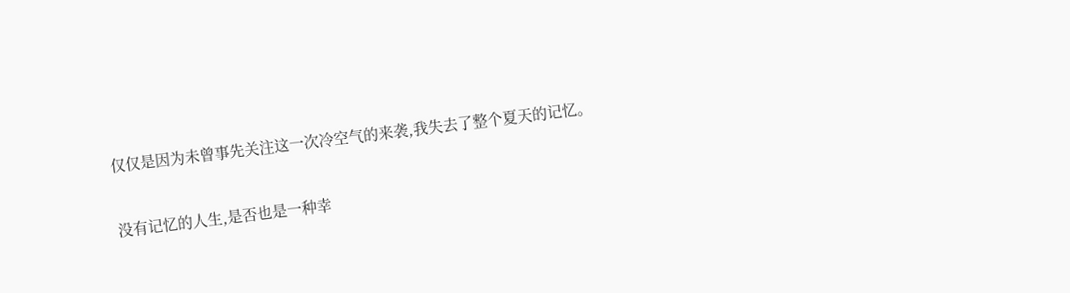仅仅是因为未曾事先关注这一次冷空气的来袭,我失去了整个夏天的记忆。

没有记忆的人生,是否也是一种幸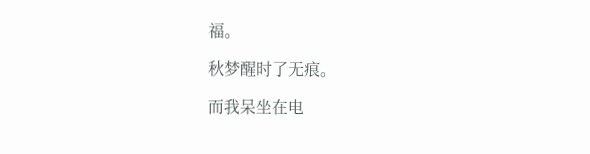福。

秋梦醒时了无痕。

而我呆坐在电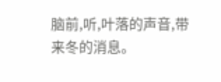脑前,听,叶落的声音,带来冬的消息。